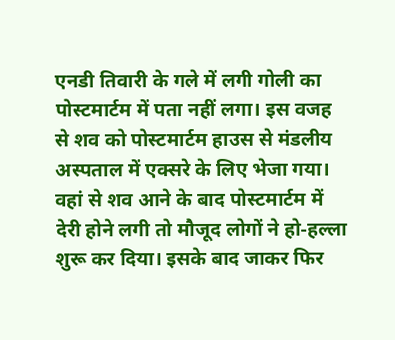एनडी तिवारी के गले में लगी गोली का पोस्टमार्टम में पता नहीं लगा। इस वजह से शव को पोस्टमार्टम हाउस से मंडलीय अस्पताल में एक्सरे के लिए भेजा गया। वहां से शव आने के बाद पोस्टमार्टम में देरी होने लगी तो मौजूद लोगों ने हो-हल्ला शुरू कर दिया। इसके बाद जाकर फिर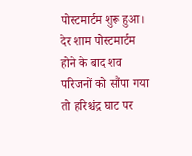पोस्टमार्टम शुरू हुआ। देर शाम पोस्टमार्टम होने के बाद शव परिजनों को सौंपा गया तो हरिश्चंद्र घाट पर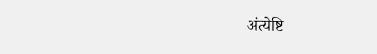अंत्येष्टि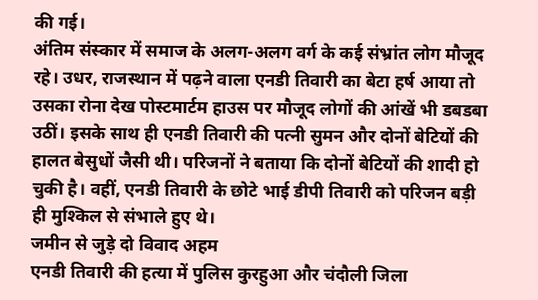की गई।
अंतिम संस्कार में समाज के अलग-अलग वर्ग के कई संभ्रांत लोग मौजूद रहे। उधर, राजस्थान में पढ़ने वाला एनडी तिवारी का बेटा हर्ष आया तो उसका रोना देख पोस्टमार्टम हाउस पर मौजूद लोगों की आंखें भी डबडबा उठीं। इसके साथ ही एनडी तिवारी की पत्नी सुमन और दोनों बेटियों की हालत बेसुधों जैसी थी। परिजनों ने बताया कि दोनों बेटियों की शादी हो चुकी है। वहीं, एनडी तिवारी के छोटे भाई डीपी तिवारी को परिजन बड़ी ही मुश्किल से संभाले हुए थे।
जमीन से जुड़े दो विवाद अहम
एनडी तिवारी की हत्या में पुलिस कुरहुआ और चंदौली जिला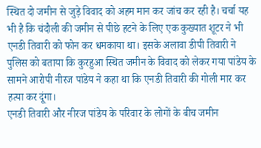स्थित दो जमीन से जुड़े विवाद को अहम मान कर जांच कर रही है। चर्चा यह भी है कि चंदौली की जमीन से पीछे हटने के लिए एक कुख्यात शूटर ने भी एनडी तिवारी को फोन कर धमकाया था। इसके अलावा डीपी तिवारी ने पुलिस को बताया कि कुरहुआ स्थित जमीन के विवाद को लेकर गया पांडेय के सामने आरोपी नीरज पांडेय ने कहा था कि एनडी तिवारी की गोली मार कर हत्या कर दूंगा।
एनडी तिवारी और नीरज पांडेय के परिवार के लोगों के बीच जमीन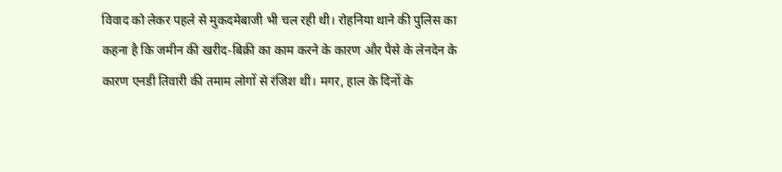विवाद को लेकर पहले से मुकदमेबाजी भी चल रही थी। रोहनिया थाने की पुलिस का कहना है कि जमीन की खरीद-बिक्री का काम करने के कारण और पैसे के लेनदेन के कारण एनडी तिवारी की तमाम लोगों से रंजिश थी। मगर, हाल के दिनों के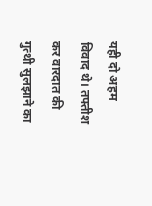यही दो अहम विवाद थे। तफ्तीश कर वारदात की गुत्थी सुलझाने का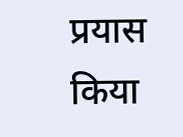प्रयास किया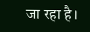जा रहा है।